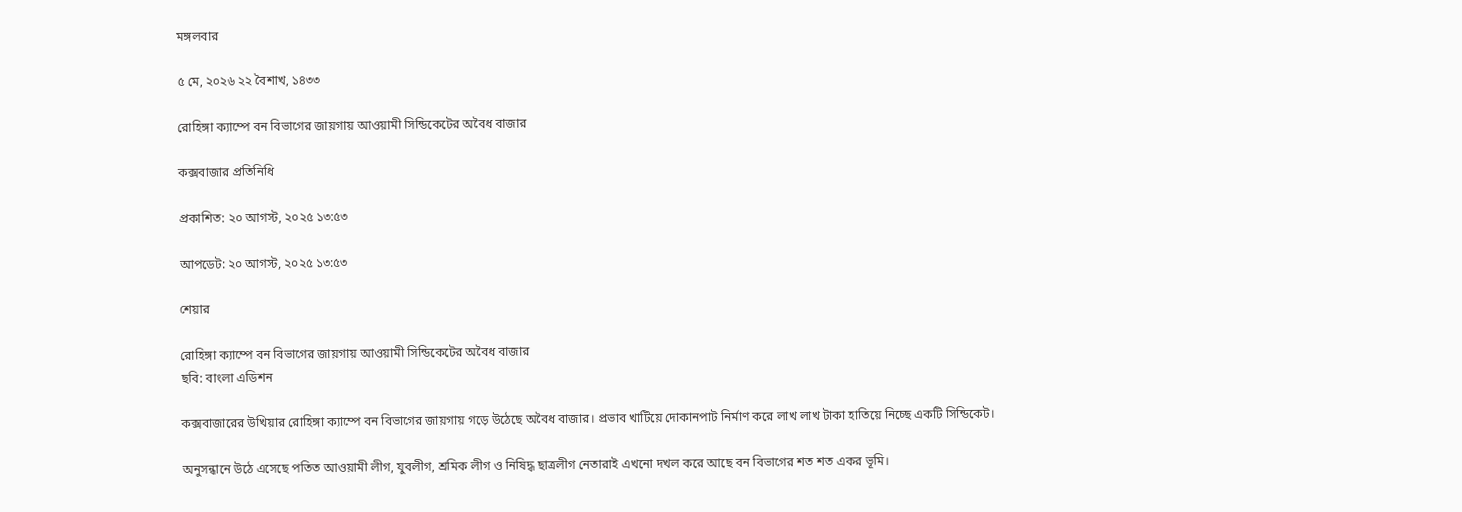মঙ্গলবার

৫ মে, ২০২৬ ২২ বৈশাখ, ১৪৩৩

রোহিঙ্গা ক্যাম্পে বন বিভাগের জায়গায় আওয়ামী সিন্ডিকেটের অবৈধ বাজার

কক্সবাজার প্রতিনিধি

প্রকাশিত: ২০ আগস্ট, ২০২৫ ১৩:৫৩

আপডেট: ২০ আগস্ট, ২০২৫ ১৩:৫৩

শেয়ার

রোহিঙ্গা ক্যাম্পে বন বিভাগের জায়গায় আওয়ামী সিন্ডিকেটের অবৈধ বাজার
ছবি: বাংলা এডিশন

কক্সবাজারের উখিয়ার রোহিঙ্গা ক্যাম্পে বন বিভাগের জায়গায় গড়ে উঠেছে অবৈধ বাজার। প্রভাব খাটিয়ে দোকানপাট নির্মাণ করে লাখ লাখ টাকা হাতিয়ে নিচ্ছে একটি সিন্ডিকেট।

অনুসন্ধানে উঠে এসেছে পতিত আওয়ামী লীগ, যুবলীগ, শ্রমিক লীগ ও নিষিদ্ধ ছাত্রলীগ নেতারাই এখনো দখল করে আছে বন বিভাগের শত শত একর ভূমি।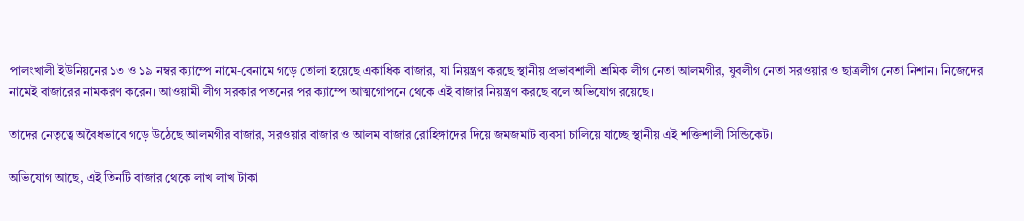পালংখালী ইউনিয়নের ১৩ ও ১৯ নম্বর ক্যাম্পে নামে-বেনামে গড়ে তোলা হয়েছে একাধিক বাজার, যা নিয়ন্ত্রণ করছে স্থানীয় প্রভাবশালী শ্রমিক লীগ নেতা আলমগীর, যুবলীগ নেতা সরওয়ার ও ছাত্রলীগ নেতা নিশান। নিজেদের নামেই বাজারের নামকরণ করেন। আওয়ামী লীগ সরকার পতনের পর ক্যাম্পে আত্মগোপনে থেকে এই বাজার নিয়ন্ত্রণ করছে বলে অভিযোগ রয়েছে।

তাদের নেতৃত্বে অবৈধভাবে গড়ে উঠেছে আলমগীর বাজার, সরওয়ার বাজার ও আলম বাজার রোহিঙ্গাদের দিয়ে জমজমাট ব্যবসা চালিয়ে যাচ্ছে স্থানীয় এই শক্তিশালী সিন্ডিকেট।

অভিযোগ আছে, এই তিনটি বাজার থেকে লাখ লাখ টাকা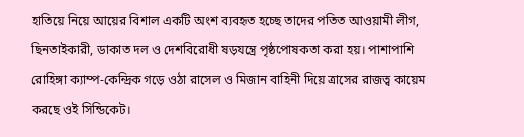হাতিয়ে নিয়ে আয়ের বিশাল একটি অংশ ব্যবহৃত হচ্ছে তাদের পতিত আওয়ামী লীগ, ছিনতাইকারী, ডাকাত দল ও দেশবিরোধী ষড়যন্ত্রে পৃষ্ঠপোষকতা করা হয়। পাশাপাশি রোহিঙ্গা ক্যাম্প-কেন্দ্রিক গড়ে ওঠা রাসেল ও মিজান বাহিনী দিয়ে ত্রাসের রাজত্ব কায়েম করছে ওই সিন্ডিকেট।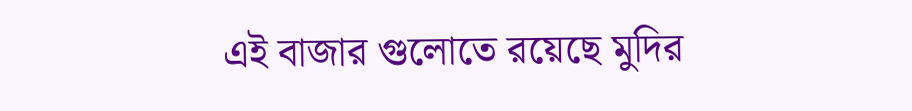এই বাজার গুলোতে রয়েছে মুদির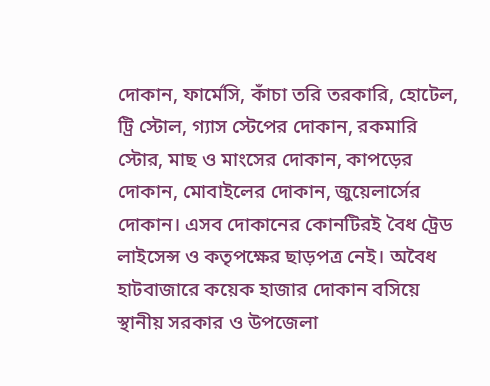দোকান, ফার্মেসি, কাঁচা তরি তরকারি, হোটেল, ট্রি স্টোল, গ্যাস স্টেপের দোকান, রকমারি স্টোর, মাছ ও মাংসের দোকান, কাপড়ের দোকান, মোবাইলের দোকান, জুয়েলার্সের দোকান। এসব দোকানের কোনটিরই বৈধ ট্রেড লাইসেন্স ও কতৃপক্ষের ছাড়পত্র নেই। অবৈধ হাটবাজারে কয়েক হাজার দোকান বসিয়ে স্থানীয় সরকার ও উপজেলা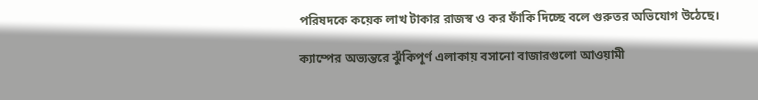পরিষদকে কয়েক লাখ টাকার রাজস্ব ও কর ফাঁকি দিচ্ছে বলে গুরুতর অভিযোগ উঠেছে।

ক্যাম্পের অভ্যন্তরে ঝুঁকিপূর্ণ এলাকায় বসানো বাজারগুলো আওয়ামী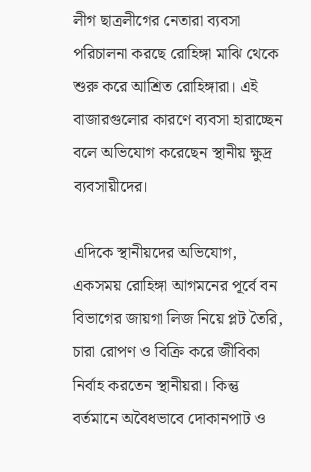লীগ ছাত্রলীগের নেতারা ব্যবসা পরিচালনা করছে রোহিঙ্গা মাঝি থেকে শুরু করে আশ্রিত রোহিঙ্গারা। এই বাজারগুলোর কারণে ব্যবসা হারাচ্ছেন বলে অভিযোগ করেছেন স্থানীয় ক্ষুদ্র ব্যবসায়ীদের।

এদিকে স্থানীয়দের অভিযোগ, একসময় রোহিঙ্গা আগমনের পূর্বে বন বিভাগের জায়গা লিজ নিয়ে প্লট তৈরি, চারা রোপণ ও বিক্রি করে জীবিকা নির্বাহ করতেন স্থানীয়রা। কিন্তু বর্তমানে অবৈধভাবে দোকানপাট ও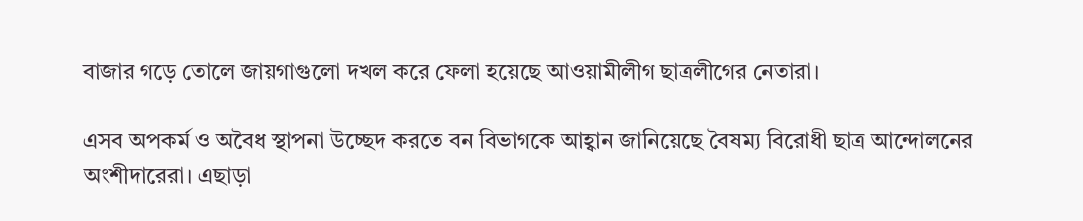বাজার গড়ে তোলে জায়গাগুলো দখল করে ফেলা হয়েছে আওয়ামীলীগ ছাত্রলীগের নেতারা।

এসব অপকর্ম ও অবৈধ স্থাপনা উচ্ছেদ করতে বন বিভাগকে আহ্বান জানিয়েছে বৈষম্য বিরোধী ছাত্র আন্দোলনের অংশীদারেরা। এছাড়া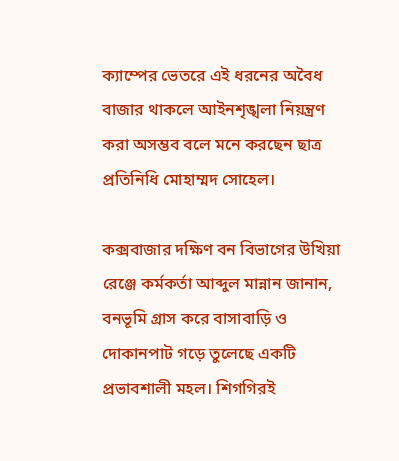ক্যাম্পের ভেতরে এই ধরনের অবৈধ বাজার থাকলে আইনশৃঙ্খলা নিয়ন্ত্রণ করা অসম্ভব বলে মনে করছেন ছাত্র প্রতিনিধি মোহাম্মদ সোহেল।

কক্সবাজার দক্ষিণ বন বিভাগের উখিয়া রেঞ্জে কর্মকর্তা আব্দুল মান্নান জানান, বনভূমি গ্রাস করে বাসাবাড়ি ও দোকানপাট গড়ে তুলেছে একটি প্রভাবশালী মহল। শিগগিরই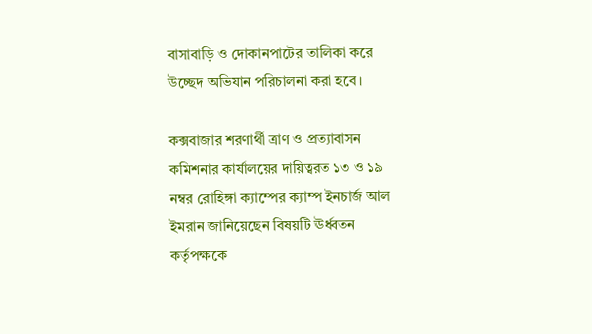বাসাবাড়ি ও দোকানপাটের তালিকা করে উচ্ছেদ অভিযান পরিচালনা করা হবে।

কক্সবাজার শরণার্থী ত্রাণ ও প্রত্যাবাসন কমিশনার কার্যালয়ের দায়িত্বরত ১৩ ও ১৯ নম্বর রোহিঙ্গা ক্যাম্পের ক্যাম্প ইনচার্জ আল ইমরান জানিয়েছেন বিষয়টি ঊর্ধ্বতন কর্তৃপক্ষকে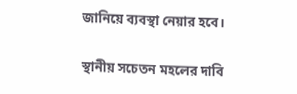জানিয়ে ব্যবস্থা নেয়ার হবে।

স্থানীয় সচেতন মহলের দাবি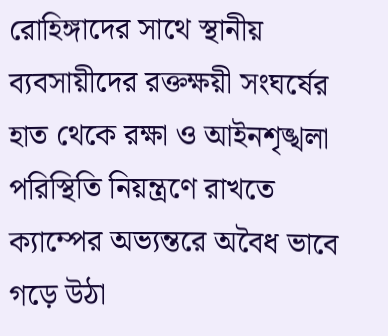রোহিঙ্গাদের সাথে স্থানীয় ব্যবসায়ীদের রক্তক্ষয়ী সংঘর্ষের হাত থেকে রক্ষা ও আইনশৃঙ্খলা পরিস্থিতি নিয়ন্ত্রণে রাখতে ক্যাম্পের অভ্যন্তরে অবৈধ ভাবে গড়ে উঠা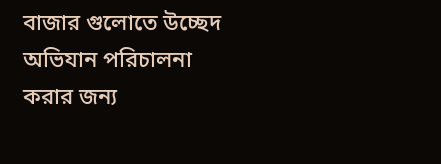বাজার গুলোতে উচ্ছেদ অভিযান পরিচালনা করার জন্য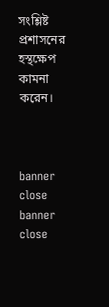সংশ্লিষ্ট প্রশাসনের হস্থক্ষেপ কামনা করেন।



banner close
banner close